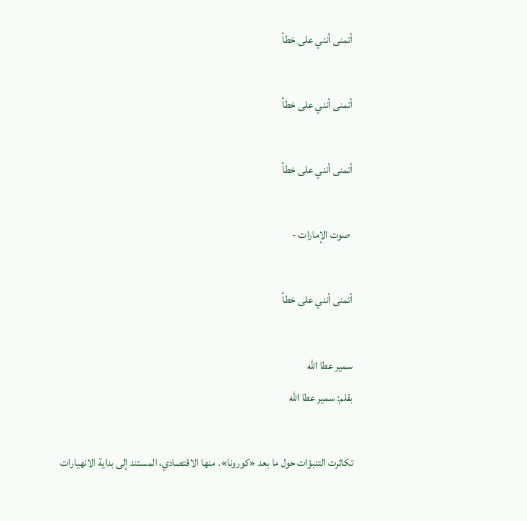أتمنى أنني على خطأ

أتمنى أنني على خطأ

أتمنى أنني على خطأ

 صوت الإمارات -

أتمنى أنني على خطأ

سمير عطا الله
بقلم: سمير عطا الله

تكاثرت التنبؤات حول ما بعد «كورونا». منها الاقتصادي، المستند إلى بداية الانهيارات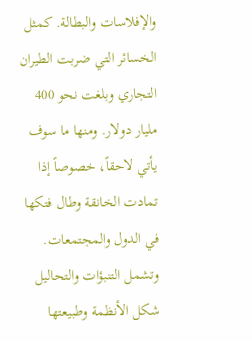والإفلاسات والبطالة. كمثل الخسائر التي ضربت الطيران التجاري وبلغت نحو 400 مليار دولار. ومنها ما سوف يأتي لاحقاً، خصوصاً إذا تمادت الخانقة وطال فتكها في الدول والمجتمعات. وتشمل التنبؤات والتحاليل شكل الأنظمة وطبيعتها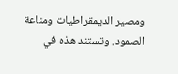ومصير الديمقراطيات ومناعة الصمود. وتستند هذه في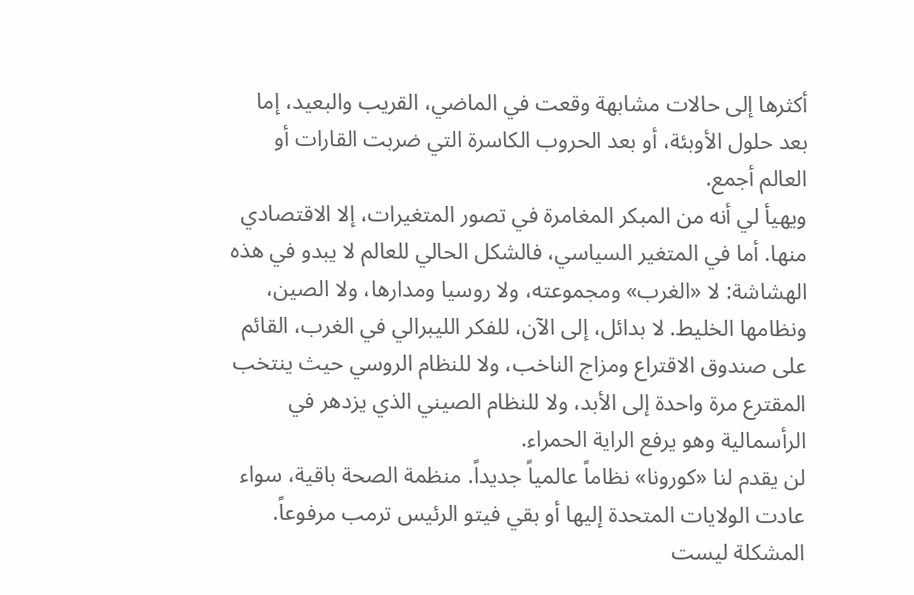أكثرها إلى حالات مشابهة وقعت في الماضي، القريب والبعيد، إما بعد حلول الأوبئة، أو بعد الحروب الكاسرة التي ضربت القارات أو العالم أجمع.
ويهيأ لي أنه من المبكر المغامرة في تصور المتغيرات، إلا الاقتصادي منها. أما في المتغير السياسي، فالشكل الحالي للعالم لا يبدو في هذه الهشاشة: لا «الغرب» ومجموعته، ولا روسيا ومدارها، ولا الصين، ونظامها الخليط. لا بدائل، إلى الآن، للفكر الليبرالي في الغرب، القائم على صندوق الاقتراع ومزاج الناخب، ولا للنظام الروسي حيث ينتخب المقترع مرة واحدة إلى الأبد، ولا للنظام الصيني الذي يزدهر في الرأسمالية وهو يرفع الراية الحمراء.
لن يقدم لنا «كورونا» نظاماً عالمياً جديداً. منظمة الصحة باقية، سواء عادت الولايات المتحدة إليها أو بقي فيتو الرئيس ترمب مرفوعاً. المشكلة ليست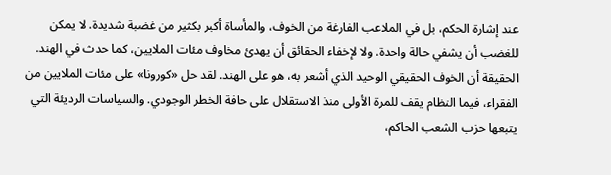عند إشارة الحكم، بل في الملاعب الفارغة من الخوف، والمأساة أكبر بكثير من غضبة شديدة. لا يمكن للغضب أن يشفي حالة واحدة. ولا لإخفاء الحقائق أن يهدئ مخاوف مئات الملايين، كما حدث في الهند.
الحقيقة أن الخوف الحقيقي الوحيد الذي أشعر به، هو على الهند. لقد حل «كورونا» على مئات الملايين من الفقراء، فيما النظام يقف للمرة الأولى منذ الاستقلال على حافة الخطر الوجودي. والسياسات الرديئة التي يتبعها حزب الشعب الحاكم،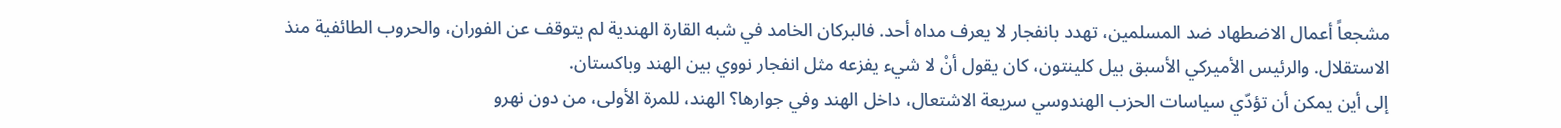مشجعاً أعمال الاضطهاد ضد المسلمين، تهدد بانفجار لا يعرف مداه أحد. فالبركان الخامد في شبه القارة الهندية لم يتوقف عن الفوران، والحروب الطائفية منذ الاستقلال. والرئيس الأميركي الأسبق بيل كلينتون، كان يقول أنْ لا شيء يفزعه مثل انفجار نووي بين الهند وباكستان.
إلى أين يمكن أن تؤدّي سياسات الحزب الهندوسي سريعة الاشتعال، داخل الهند وفي جوارها؟ الهند، للمرة الأولى، من دون نهرو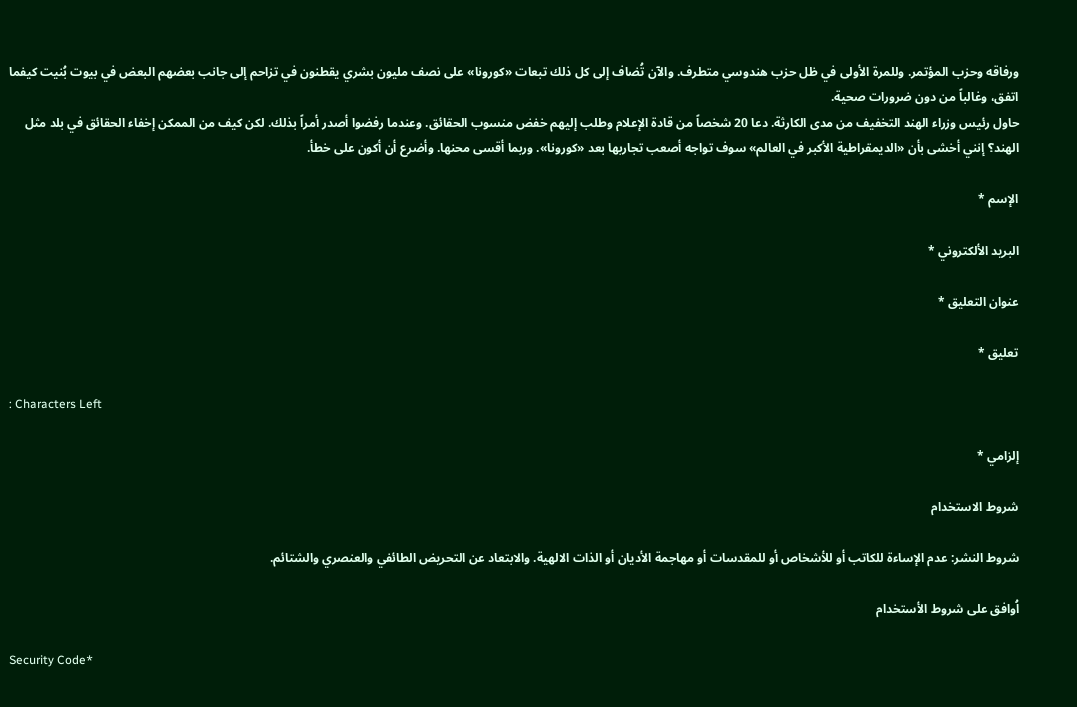ورفاقه وحزب المؤتمر. وللمرة الأولى في ظل حزب هندوسي متطرف. والآن تُضاف إلى كل ذلك تبعات «كورونا» على نصف مليون بشري يقطنون في تزاحم إلى جانب بعضهم البعض في بيوت بُنيت كيفما اتفق، وغالباً من دون ضرورات صحية.
حاول رئيس وزراء الهند التخفيف من مدى الكارثة. دعا 20 شخصاً من قادة الإعلام وطلب إليهم خفض منسوب الحقائق. وعندما رفضوا أصدر أمراً بذلك. لكن كيف من الممكن إخفاء الحقائق في بلد مثل الهند؟ إنني أخشى بأن «الديمقراطية الأكبر في العالم» سوف تواجه أصعب تجاربها بعد «كورونا». وربما أقسى محنها. وأضرع أن أكون على خطأ.

الإسم *

البريد الألكتروني *

عنوان التعليق *

تعليق *

: Characters Left

إلزامي *

شروط الاستخدام

شروط النشر: عدم الإساءة للكاتب أو للأشخاص أو للمقدسات أو مهاجمة الأديان أو الذات الالهية. والابتعاد عن التحريض الطائفي والعنصري والشتائم.

اُوافق على شروط الأستخدام

Security Code*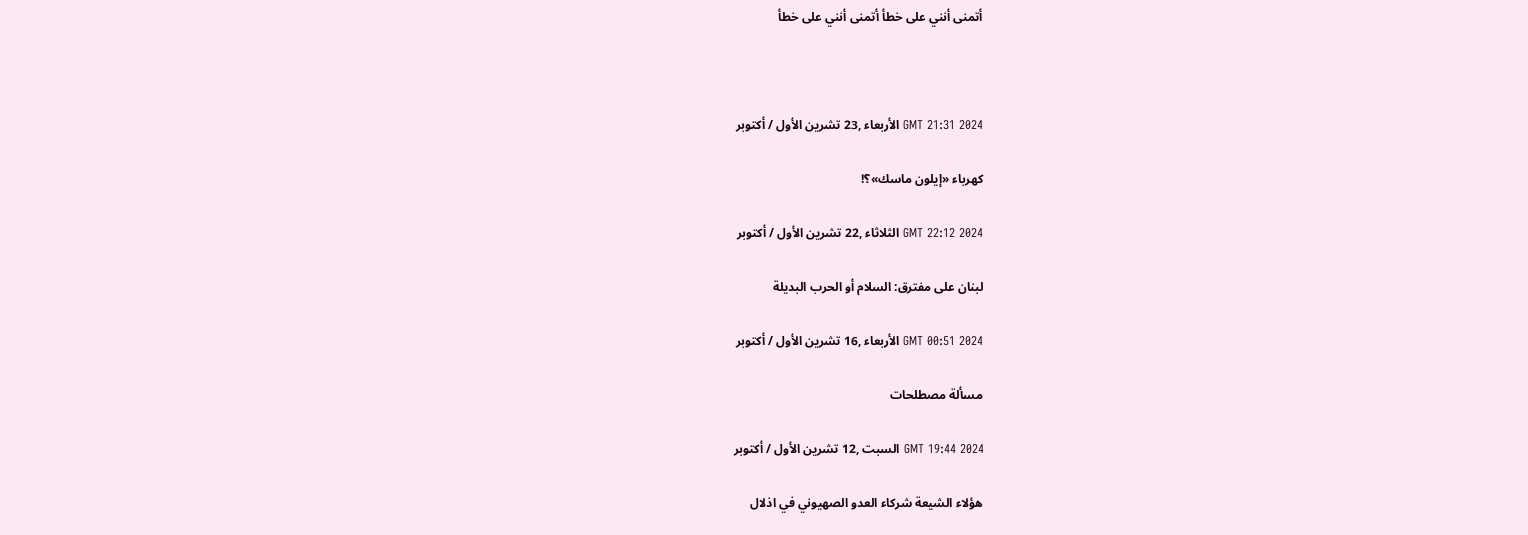أتمنى أنني على خطأ أتمنى أنني على خطأ



GMT 21:31 2024 الأربعاء ,23 تشرين الأول / أكتوبر

كهرباء «إيلون ماسك»؟!

GMT 22:12 2024 الثلاثاء ,22 تشرين الأول / أكتوبر

لبنان على مفترق: السلام أو الحرب البديلة

GMT 00:51 2024 الأربعاء ,16 تشرين الأول / أكتوبر

مسألة مصطلحات

GMT 19:44 2024 السبت ,12 تشرين الأول / أكتوبر

هؤلاء الشيعة شركاء العدو الصهيوني في اذلال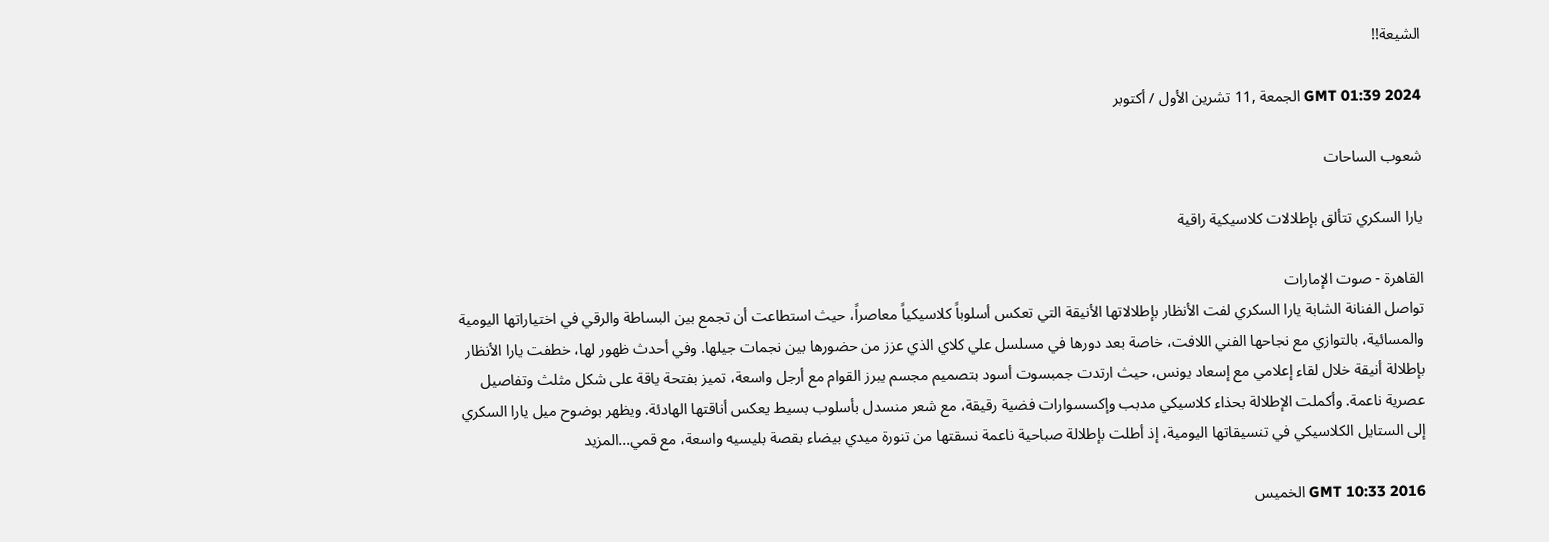الشيعة!!

GMT 01:39 2024 الجمعة ,11 تشرين الأول / أكتوبر

شعوب الساحات

يارا السكري تتألق بإطلالات كلاسيكية راقية

القاهرة - صوت الإمارات
تواصل الفنانة الشابة يارا السكري لفت الأنظار بإطلالاتها الأنيقة التي تعكس أسلوباً كلاسيكياً معاصراً، حيث استطاعت أن تجمع بين البساطة والرقي في اختياراتها اليومية والمسائية، بالتوازي مع نجاحها الفني اللافت، خاصة بعد دورها في مسلسل علي كلاي الذي عزز من حضورها بين نجمات جيلها. وفي أحدث ظهور لها، خطفت يارا الأنظار بإطلالة أنيقة خلال لقاء إعلامي مع إسعاد يونس، حيث ارتدت جمبسوت أسود بتصميم مجسم يبرز القوام مع أرجل واسعة، تميز بفتحة ياقة على شكل مثلث وتفاصيل عصرية ناعمة. وأكملت الإطلالة بحذاء كلاسيكي مدبب وإكسسوارات فضية رقيقة، مع شعر منسدل بأسلوب بسيط يعكس أناقتها الهادئة. ويظهر بوضوح ميل يارا السكري إلى الستايل الكلاسيكي في تنسيقاتها اليومية، إذ أطلت بإطلالة صباحية ناعمة نسقتها من تنورة ميدي بيضاء بقصة بليسيه واسعة، مع قمي...المزيد

GMT 10:33 2016 الخميس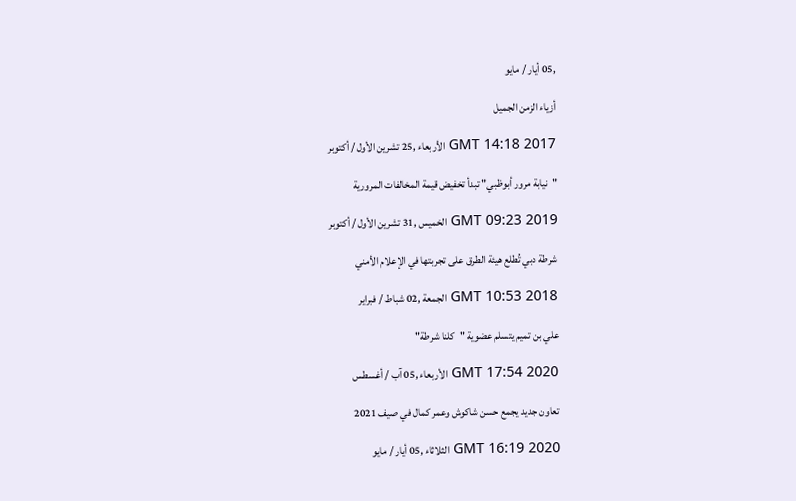,05 أيار / مايو

أزياء الزمن الجميل

GMT 14:18 2017 الأربعاء ,25 تشرين الأول / أكتوبر

"نيابة مرور أبوظبي" تبدأ تخفيض قيمة المخالفات المرورية

GMT 09:23 2019 الخميس ,31 تشرين الأول / أكتوبر

شرطة دبي تُطلع هيئة الطرق على تجربتها في الإعلام الأمني

GMT 10:53 2018 الجمعة ,02 شباط / فبراير

علي بن تميم يتسلم عضوية "كلنا شرطة"

GMT 17:54 2020 الأربعاء ,05 آب / أغسطس

تعاون جديد يجمع حسن شاكوش وعمر كمال في صيف 2021

GMT 16:19 2020 الثلاثاء ,05 أيار / مايو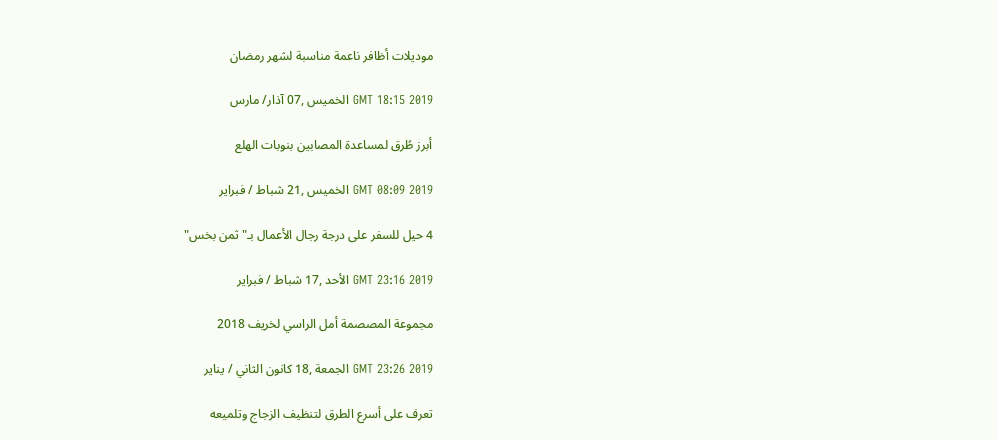موديلات أظافر ناعمة مناسبة لشهر رمضان

GMT 18:15 2019 الخميس ,07 آذار/ مارس

أبرز طُرق لمساعدة المصابين بنوبات الهلع

GMT 08:09 2019 الخميس ,21 شباط / فبراير

4 حيل للسفر على درجة رجال الأعمال بـ"ثمن بخس"

GMT 23:16 2019 الأحد ,17 شباط / فبراير

مجموعة المصصمة أمل الراسي لخريف 2018

GMT 23:26 2019 الجمعة ,18 كانون الثاني / يناير

تعرف على أسرع الطرق لتنظيف الزجاج وتلميعه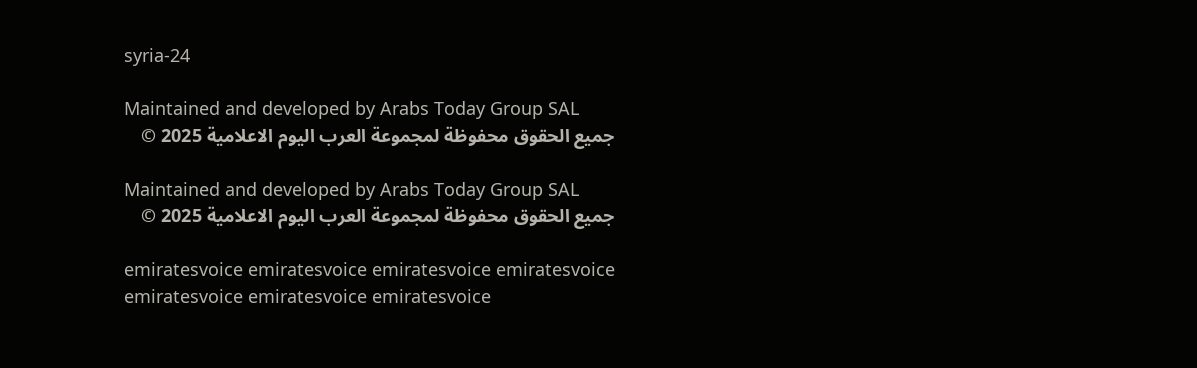syria-24

Maintained and developed by Arabs Today Group SAL
جميع الحقوق محفوظة لمجموعة العرب اليوم الاعلامية 2025 ©

Maintained and developed by Arabs Today Group SAL
جميع الحقوق محفوظة لمجموعة العرب اليوم الاعلامية 2025 ©

emiratesvoice emiratesvoice emiratesvoice emiratesvoice
emiratesvoice emiratesvoice emiratesvoice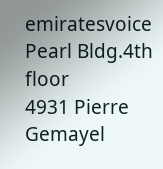emiratesvoice
Pearl Bldg.4th floor
4931 Pierre Gemayel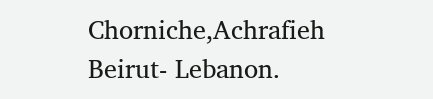Chorniche,Achrafieh
Beirut- Lebanon.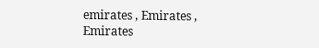emirates , Emirates , Emirates